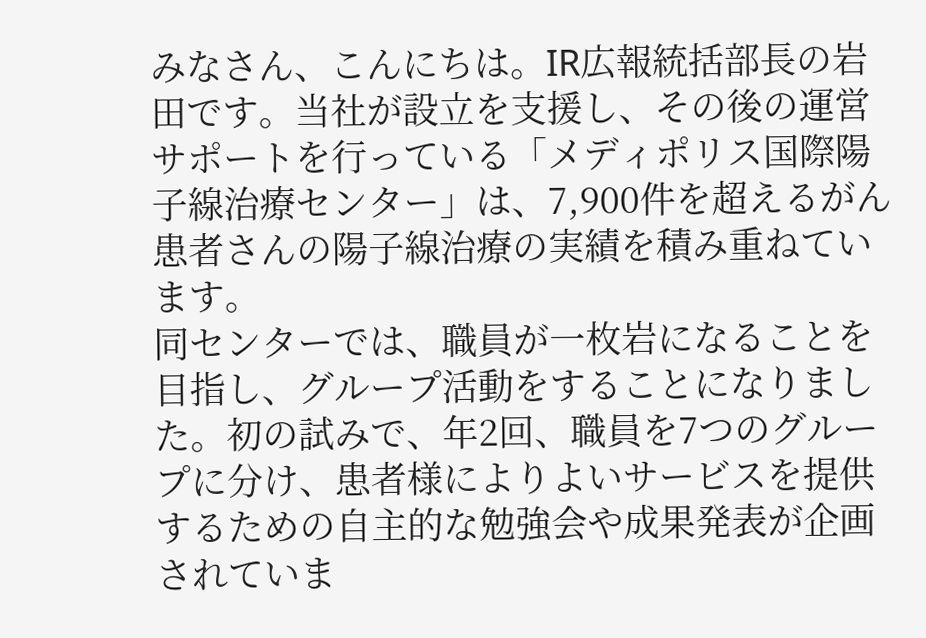みなさん、こんにちは。IR広報統括部長の岩田です。当社が設立を支援し、その後の運営サポートを行っている「メディポリス国際陽子線治療センター」は、7,900件を超えるがん患者さんの陽子線治療の実績を積み重ねています。
同センターでは、職員が一枚岩になることを目指し、グループ活動をすることになりました。初の試みで、年2回、職員を7つのグループに分け、患者様によりよいサービスを提供するための自主的な勉強会や成果発表が企画されていま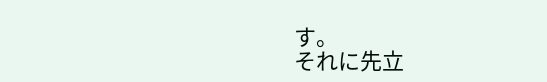す。
それに先立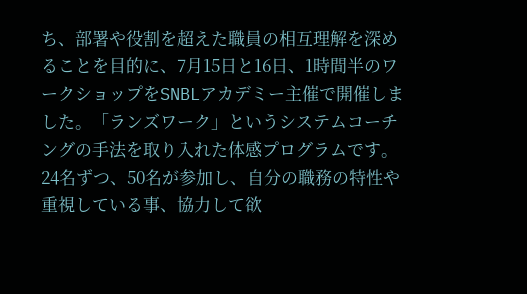ち、部署や役割を超えた職員の相互理解を深めることを目的に、7月15日と16日、1時間半のワークショップをSNBLアカデミー主催で開催しました。「ランズワーク」というシステムコーチングの手法を取り入れた体感プログラムです。24名ずつ、50名が参加し、自分の職務の特性や重視している事、協力して欲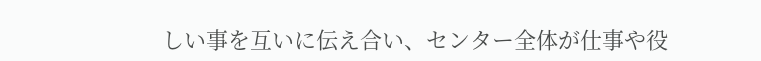しい事を互いに伝え合い、センター全体が仕事や役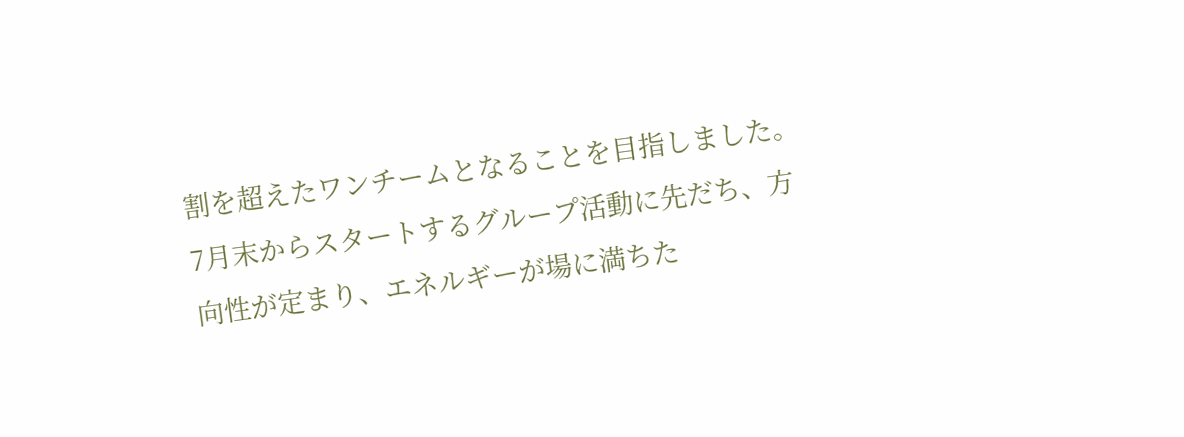割を超えたワンチームとなることを目指しました。
7月末からスタートするグループ活動に先だち、方向性が定まり、エネルギーが場に満ちた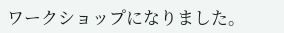ワークショップになりました。